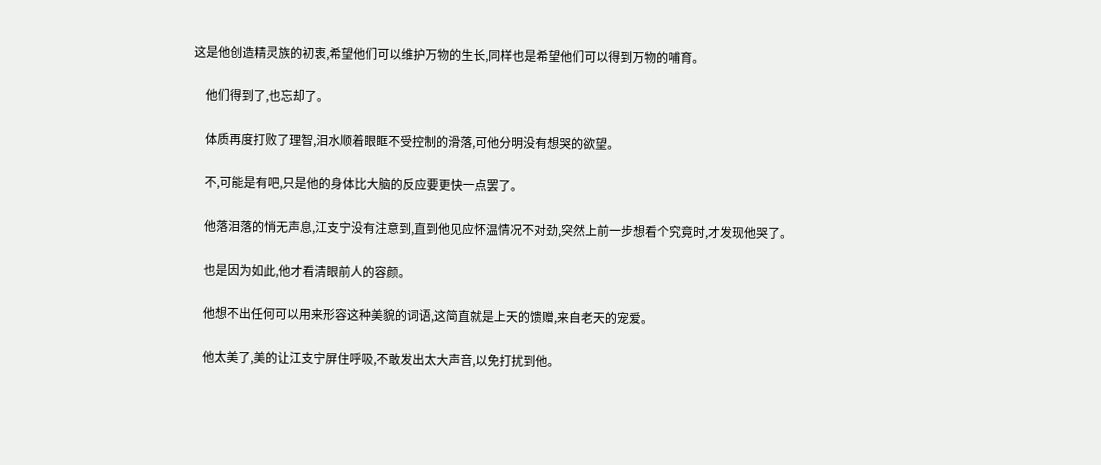这是他创造精灵族的初衷,希望他们可以维护万物的生长,同样也是希望他们可以得到万物的哺育。

    他们得到了,也忘却了。

    体质再度打败了理智,泪水顺着眼眶不受控制的滑落,可他分明没有想哭的欲望。

    不,可能是有吧,只是他的身体比大脑的反应要更快一点罢了。

    他落泪落的悄无声息,江支宁没有注意到,直到他见应怀温情况不对劲,突然上前一步想看个究竟时,才发现他哭了。

    也是因为如此,他才看清眼前人的容颜。

    他想不出任何可以用来形容这种美貌的词语,这简直就是上天的馈赠,来自老天的宠爱。

    他太美了,美的让江支宁屏住呼吸,不敢发出太大声音,以免打扰到他。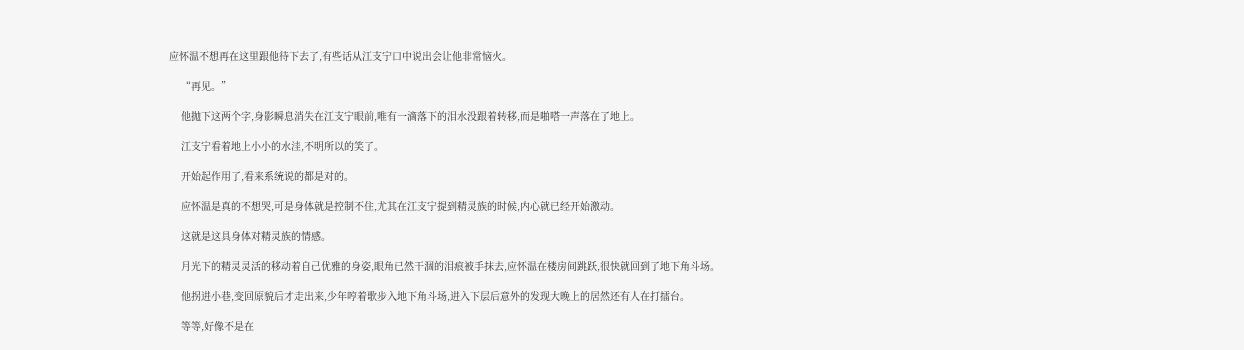应怀温不想再在这里跟他待下去了,有些话从江支宁口中说出会让他非常恼火。

    “再见。”

    他抛下这两个字,身影瞬息消失在江支宁眼前,唯有一滴落下的泪水没跟着转移,而是啪嗒一声落在了地上。

    江支宁看着地上小小的水洼,不明所以的笑了。

    开始起作用了,看来系统说的都是对的。

    应怀温是真的不想哭,可是身体就是控制不住,尤其在江支宁提到精灵族的时候,内心就已经开始激动。

    这就是这具身体对精灵族的情感。

    月光下的精灵灵活的移动着自己优雅的身姿,眼角已然干涸的泪痕被手抹去,应怀温在楼房间跳跃,很快就回到了地下角斗场。

    他拐进小巷,变回原貌后才走出来,少年哼着歌步入地下角斗场,进入下层后意外的发现大晚上的居然还有人在打擂台。

    等等,好像不是在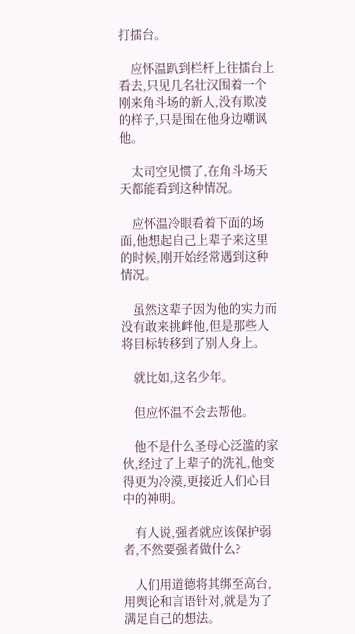打擂台。

    应怀温趴到栏杆上往擂台上看去,只见几名壮汉围着一个刚来角斗场的新人,没有欺凌的样子,只是围在他身边嘲讽他。

    太司空见惯了,在角斗场天天都能看到这种情况。

    应怀温冷眼看着下面的场面,他想起自己上辈子来这里的时候,刚开始经常遇到这种情况。

    虽然这辈子因为他的实力而没有敢来挑衅他,但是那些人将目标转移到了别人身上。

    就比如,这名少年。

    但应怀温不会去帮他。

    他不是什么圣母心泛滥的家伙,经过了上辈子的洗礼,他变得更为冷漠,更接近人们心目中的神明。

    有人说,强者就应该保护弱者,不然要强者做什么?

    人们用道德将其绑至高台,用舆论和言语针对,就是为了满足自己的想法。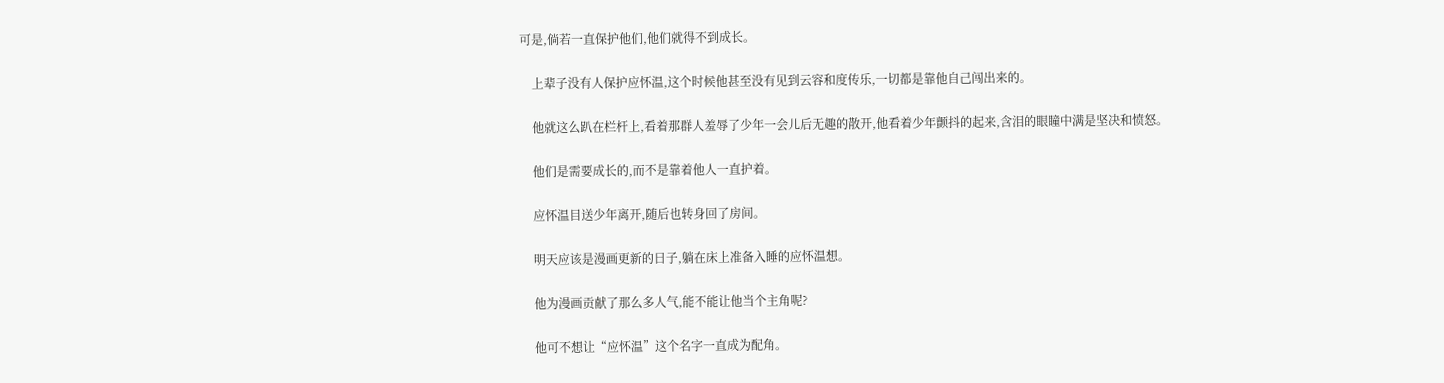可是,倘若一直保护他们,他们就得不到成长。

    上辈子没有人保护应怀温,这个时候他甚至没有见到云容和度传乐,一切都是靠他自己闯出来的。

    他就这么趴在栏杆上,看着那群人羞辱了少年一会儿后无趣的散开,他看着少年颤抖的起来,含泪的眼瞳中满是坚决和愤怒。

    他们是需要成长的,而不是靠着他人一直护着。

    应怀温目送少年离开,随后也转身回了房间。

    明天应该是漫画更新的日子,躺在床上准备入睡的应怀温想。

    他为漫画贡献了那么多人气,能不能让他当个主角呢?

    他可不想让“应怀温”这个名字一直成为配角。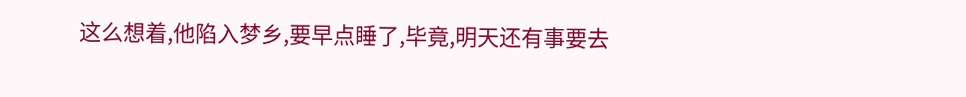这么想着,他陷入梦乡,要早点睡了,毕竟,明天还有事要去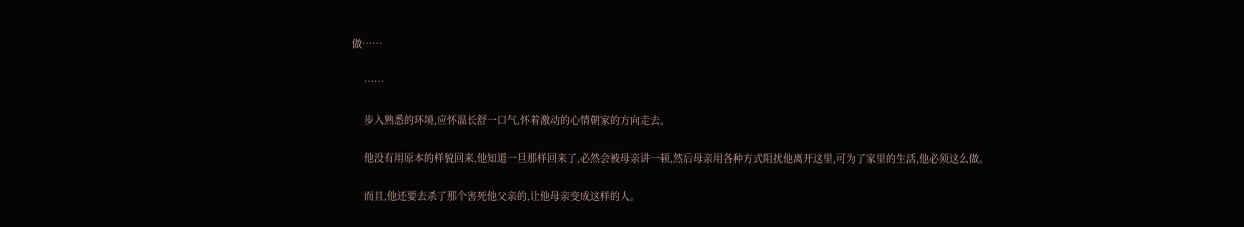做……

    ……

    步入熟悉的环境,应怀温长舒一口气,怀着激动的心情朝家的方向走去。

    他没有用原本的样貌回来,他知道一旦那样回来了,必然会被母亲讲一顿,然后母亲用各种方式阻扰他离开这里,可为了家里的生活,他必须这么做。

    而且,他还要去杀了那个害死他父亲的,让他母亲变成这样的人。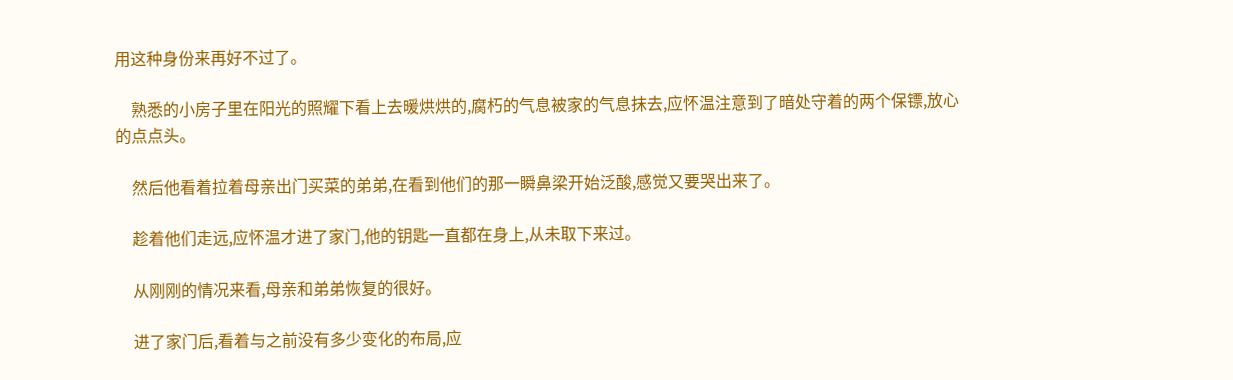用这种身份来再好不过了。

    熟悉的小房子里在阳光的照耀下看上去暖烘烘的,腐朽的气息被家的气息抹去,应怀温注意到了暗处守着的两个保镖,放心的点点头。

    然后他看着拉着母亲出门买菜的弟弟,在看到他们的那一瞬鼻梁开始泛酸,感觉又要哭出来了。

    趁着他们走远,应怀温才进了家门,他的钥匙一直都在身上,从未取下来过。

    从刚刚的情况来看,母亲和弟弟恢复的很好。

    进了家门后,看着与之前没有多少变化的布局,应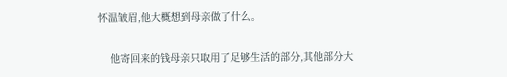怀温皱眉,他大概想到母亲做了什么。

    他寄回来的钱母亲只取用了足够生活的部分,其他部分大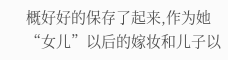概好好的保存了起来,作为她“女儿”以后的嫁妆和儿子以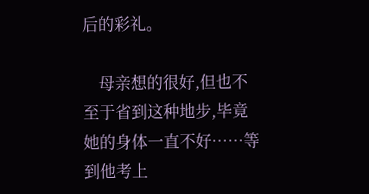后的彩礼。

    母亲想的很好,但也不至于省到这种地步,毕竟她的身体一直不好……等到他考上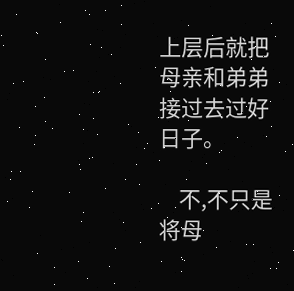上层后就把母亲和弟弟接过去过好日子。

    不,不只是将母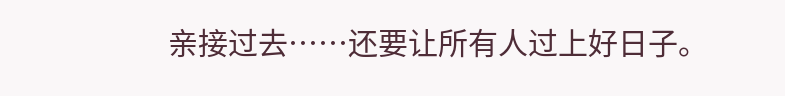亲接过去……还要让所有人过上好日子。